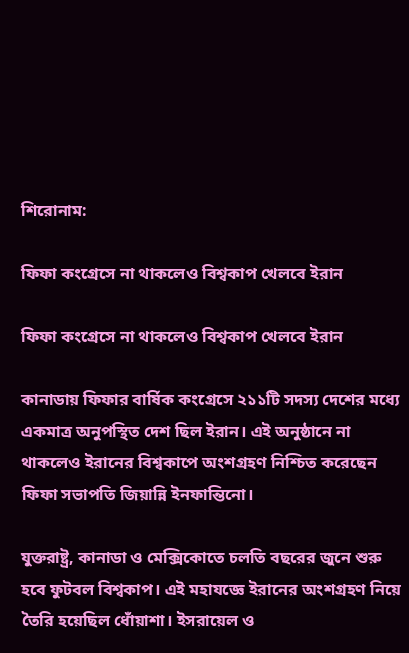শিরোনাম:

ফিফা কংগ্রেসে না থাকলেও বিশ্বকাপ খেলবে ইরান

ফিফা কংগ্রেসে না থাকলেও বিশ্বকাপ খেলবে ইরান

কানাডায় ফিফার বার্ষিক কংগ্রেসে ২১১টি সদস্য দেশের মধ্যে একমাত্র অনুপস্থিত দেশ ছিল ইরান। এই অনুষ্ঠানে না থাকলেও ইরানের বিশ্বকাপে অংশগ্রহণ নিশ্চিত করেছেন ফিফা সভাপতি জিয়ান্নি ইনফান্তিনো।

যুক্তরাষ্ট্র, কানাডা ও মেক্সিকোতে চলতি বছরের জুনে শুরু হবে ফুটবল বিশ্বকাপ। এই মহাযজ্ঞে ইরানের অংশগ্রহণ নিয়ে তৈরি হয়েছিল ধোঁয়াশা। ইসরায়েল ও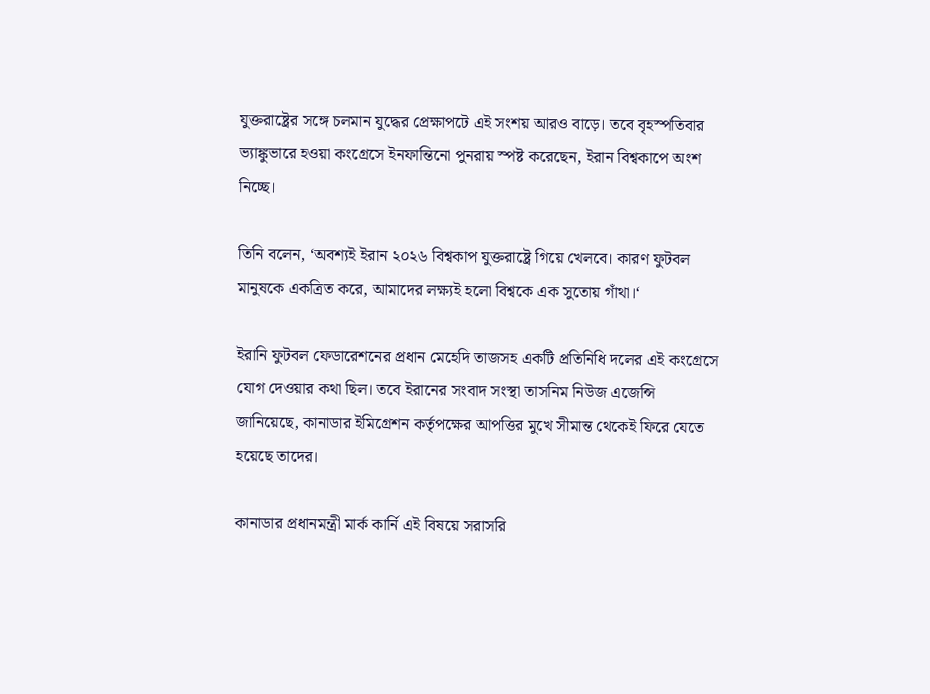যুক্তরাষ্ট্রের সঙ্গে চলমান যুদ্ধের প্রেক্ষাপটে এই সংশয় আরও বাড়ে। তবে বৃহস্পতিবার ভ্যাঙ্কুভারে হওয়া কংগ্রেসে ইনফান্তিনো পুনরায় স্পষ্ট করেছেন, ইরান বিশ্বকাপে অংশ নিচ্ছে।

তিনি বলেন, ‘অবশ্যই ইরান ২০২৬ বিশ্বকাপ যুক্তরাষ্ট্রে গিয়ে খেলবে। কারণ ফুটবল মানুষকে একত্রিত করে, আমাদের লক্ষ্যই হলো বিশ্বকে এক সুতোয় গাঁথা।‘

ইরানি ফুটবল ফেডারেশনের প্রধান মেহেদি তাজসহ একটি প্রতিনিধি দলের এই কংগ্রেসে যোগ দেওয়ার কথা ছিল। তবে ইরানের সংবাদ সংস্থা তাসনিম নিউজ এজেন্সি জানিয়েছে, কানাডার ইমিগ্রেশন কর্তৃপক্ষের আপত্তির মুখে সীমান্ত থেকেই ফিরে যেতে হয়েছে তাদের।

কানাডার প্রধানমন্ত্রী মার্ক কার্নি এই বিষয়ে সরাসরি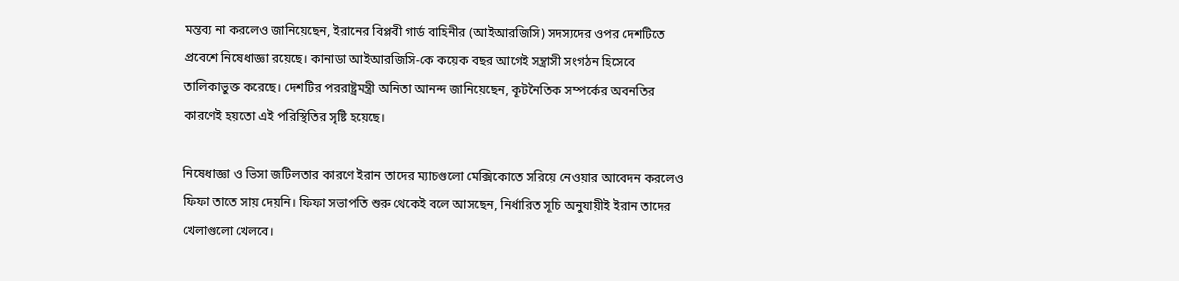মন্তব্য না করলেও জানিয়েছেন, ইরানের বিপ্লবী গার্ড বাহিনীর (আইআরজিসি) সদস্যদের ওপর দেশটিতে প্রবেশে নিষেধাজ্ঞা রয়েছে। কানাডা আইআরজিসি-কে কয়েক বছর আগেই সন্ত্রাসী সংগঠন হিসেবে তালিকাভুক্ত করেছে। দেশটির পররাষ্ট্রমন্ত্রী অনিতা আনন্দ জানিয়েছেন, কূটনৈতিক সম্পর্কের অবনতির কারণেই হয়তো এই পরিস্থিতির সৃষ্টি হয়েছে।

নিষেধাজ্ঞা ও ভিসা জটিলতার কারণে ইরান তাদের ম্যাচগুলো মেক্সিকোতে সরিয়ে নেওয়ার আবেদন করলেও ফিফা তাতে সায় দেয়নি। ফিফা সভাপতি শুরু থেকেই বলে আসছেন, নির্ধারিত সূচি অনুযায়ীই ইরান তাদের খেলাগুলো খেলবে।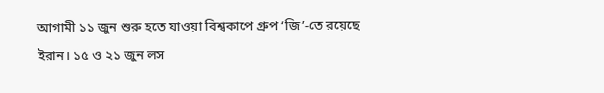আগামী ১১ জুন শুরু হতে যাওয়া বিশ্বকাপে গ্রুপ ‘জি’-তে রয়েছে ইরান। ১৫ ও ২১ জুন লস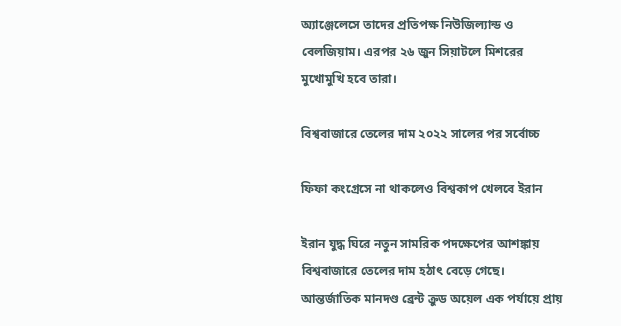অ্যাঞ্জেলেসে তাদের প্রতিপক্ষ নিউজিল্যান্ড ও বেলজিয়াম। এরপর ২৬ জুন সিয়াটলে মিশরের মুখোমুখি হবে তারা।

বিশ্ববাজারে তেলের দাম ২০২২ সালের পর সর্বোচ্চ

ফিফা কংগ্রেসে না থাকলেও বিশ্বকাপ খেলবে ইরান

ইরান যুদ্ধ ঘিরে নতুন সামরিক পদক্ষেপের আশঙ্কায় বিশ্ববাজারে তেলের দাম হঠাৎ বেড়ে গেছে। আন্তর্জাতিক মানদণ্ড ব্রেন্ট ক্রুড অয়েল এক পর্যায়ে প্রায়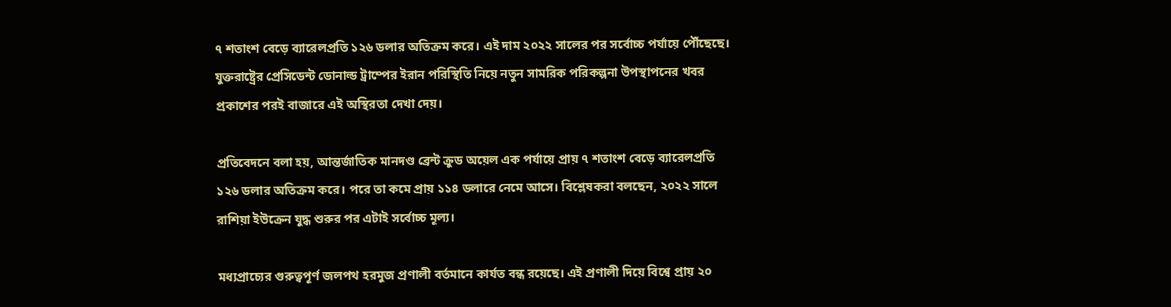৭ শতাংশ বেড়ে ব্যারেলপ্রতি ১২৬ ডলার অতিক্রম করে। এই দাম ২০২২ সালের পর সর্বোচ্চ পর্যায়ে পৌঁছেছে। যুক্তরাষ্ট্রের প্রেসিডেন্ট ডোনাল্ড ট্রাম্পের ইরান পরিস্থিতি নিয়ে নতুন সামরিক পরিকল্পনা উপস্থাপনের খবর প্রকাশের পরই বাজারে এই অস্থিরতা দেখা দেয়।

প্রতিবেদনে বলা হয়, আন্তর্জাতিক মানদণ্ড ব্রেন্ট ক্রুড অয়েল এক পর্যায়ে প্রায় ৭ শতাংশ বেড়ে ব্যারেলপ্রতি ১২৬ ডলার অতিক্রম করে। পরে তা কমে প্রায় ১১৪ ডলারে নেমে আসে। বিশ্লেষকরা বলছেন, ২০২২ সালে রাশিয়া ইউক্রেন যুদ্ধ শুরুর পর এটাই সর্বোচ্চ মূল্য।

মধ্যপ্রাচ্যের গুরুত্বপূর্ণ জলপথ হরমুজ প্রণালী বর্তমানে কার্যত বন্ধ রয়েছে। এই প্রণালী দিয়ে বিশ্বে প্রায় ২০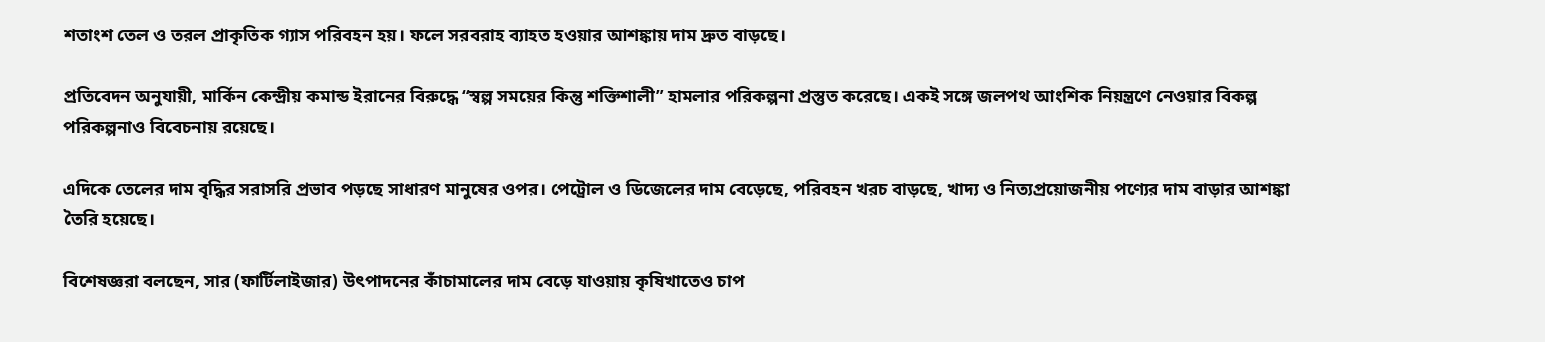শতাংশ তেল ও তরল প্রাকৃতিক গ্যাস পরিবহন হয়। ফলে সরবরাহ ব্যাহত হওয়ার আশঙ্কায় দাম দ্রুত বাড়ছে।

প্রতিবেদন অনুযায়ী, মার্কিন কেন্দ্রীয় কমান্ড ইরানের বিরুদ্ধে “স্বল্প সময়ের কিন্তু শক্তিশালী” হামলার পরিকল্পনা প্রস্তুত করেছে। একই সঙ্গে জলপথ আংশিক নিয়ন্ত্রণে নেওয়ার বিকল্প পরিকল্পনাও বিবেচনায় রয়েছে।

এদিকে তেলের দাম বৃদ্ধির সরাসরি প্রভাব পড়ছে সাধারণ মানুষের ওপর। পেট্রোল ও ডিজেলের দাম বেড়েছে, পরিবহন খরচ বাড়ছে, খাদ্য ও নিত্যপ্রয়োজনীয় পণ্যের দাম বাড়ার আশঙ্কা তৈরি হয়েছে।

বিশেষজ্ঞরা বলছেন, সার (ফার্টিলাইজার) উৎপাদনের কাঁচামালের দাম বেড়ে যাওয়ায় কৃষিখাতেও চাপ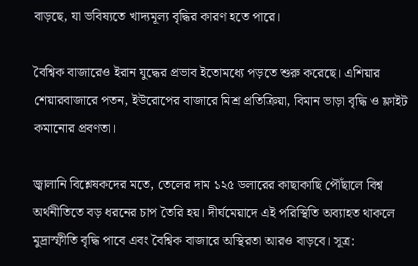বাড়ছে, যা ভবিষ্যতে খাদ্যমূল্য বৃদ্ধির কারণ হতে পারে।

বৈশ্বিক বাজারেও ইরান যুদ্ধের প্রভাব ইতোমধ্যে পড়তে শুরু করেছে। এশিয়ার শেয়ারবাজারে পতন, ইউরোপের বাজারে মিশ্র প্রতিক্রিয়া, বিমান ভাড়া বৃদ্ধি ও ফ্লাইট কমানোর প্রবণতা।

জ্বালানি বিশ্লেষকদের মতে, তেলের দাম ১২৫ ডলারের কাছাকাছি পৌঁছালে বিশ্ব অর্থনীতিতে বড় ধরনের চাপ তৈরি হয়। দীর্ঘমেয়াদে এই পরিস্থিতি অব্যাহত থাকলে মুদ্রাস্ফীতি বৃদ্ধি পাবে এবং বৈশ্বিক বাজারে অস্থিরতা আরও বাড়বে। সূত্র: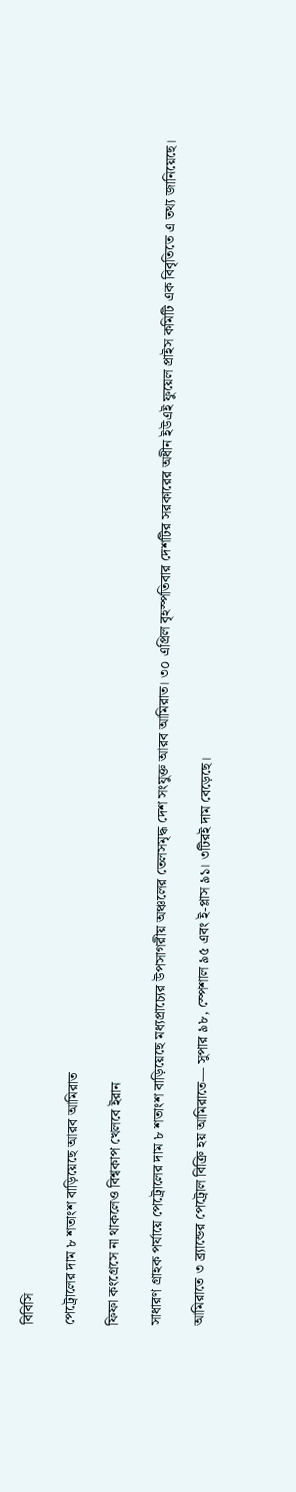বিবিসি

পেট্রোলের দাম ৮ শতাংশ বাড়িয়েছে আরব আমিরাত

ফিফা কংগ্রেসে না থাকলেও বিশ্বকাপ খেলবে ইরান

সাধারণ গ্রাহক পর্যায়ে পেট্রোলের দাম ৮ শতাংশ বাড়িয়েছে মধ্যপ্রাচ্যের উপসাগরীয় অঞ্চলের তেলসমৃদ্ধ দেশ সংযুক্ত আরব আমিরাত। ৩০ এপ্রিল বৃহস্পতিবার দেশটির সরকারের অধীন ইউএই ফুয়েল প্রাইস কমিটি এক বিবৃতিতে এ তথ্য জানিয়েছে।

আমিরাতে ৩ ব্র্যান্ডের পেট্রোল বিক্রি হয় আমিরাতে— সুপার ৯৮, স্পেশাল ৯৫ এবং ই-প্লাস ৯১। ৩টিরই দাম বেড়েছে।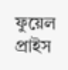ফুয়েল প্রাইস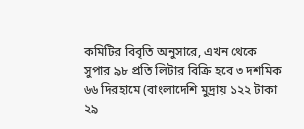কমিটির বিবৃতি অনুসারে, এখন থেকে সুপার ৯৮ প্রতি লিটার বিক্রি হবে ৩ দশমিক ৬৬ দিরহামে (বাংলাদেশি মুদ্রায় ১২২ টাকা ২৯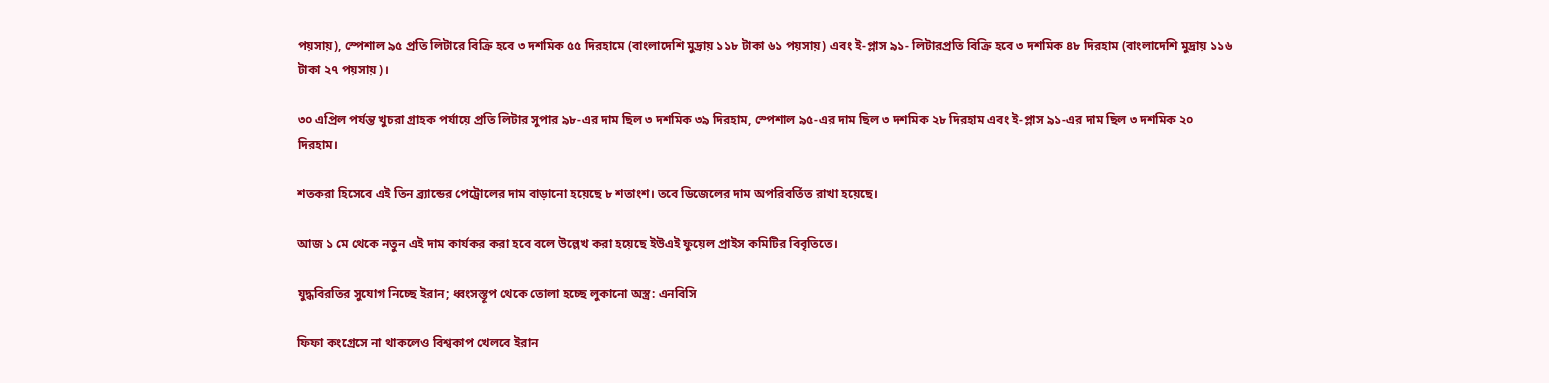পয়সায়), স্পেশাল ৯৫ প্রতি লিটারে বিক্রি হবে ৩ দশমিক ৫৫ দিরহামে (বাংলাদেশি মুদ্রায় ১১৮ টাকা ৬১ পয়সায়) এবং ই-প্লাস ৯১- লিটারপ্রতি বিক্রি হবে ৩ দশমিক ৪৮ দিরহাম (বাংলাদেশি মুদ্রায় ১১৬ টাকা ২৭ পয়সায়)।

৩০ এপ্রিল পর্যন্ত খুচরা গ্রাহক পর্যায়ে প্রতি লিটার সুপার ৯৮-এর দাম ছিল ৩ দশমিক ৩৯ দিরহাম, স্পেশাল ৯৫-এর দাম ছিল ৩ দশমিক ২৮ দিরহাম এবং ই-প্লাস ৯১-এর দাম ছিল ৩ দশমিক ২০ দিরহাম।

শতকরা হিসেবে এই তিন ব্র্যান্ডের পেট্রোলের দাম বাড়ানো হয়েছে ৮ শতাংশ। তবে ডিজেলের দাম অপরিবর্তিত রাখা হয়েছে।

আজ ১ মে থেকে নতুন এই দাম কার্যকর করা হবে বলে উল্লেখ করা হয়েছে ইউএই ফুয়েল প্রাইস কমিটির বিবৃতিতে।

যুদ্ধবিরতির সুযোগ নিচ্ছে ইরান; ধ্বংসস্তূপ থেকে তোলা হচ্ছে লুকানো অস্ত্র: এনবিসি

ফিফা কংগ্রেসে না থাকলেও বিশ্বকাপ খেলবে ইরান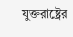যুক্তরাষ্ট্রের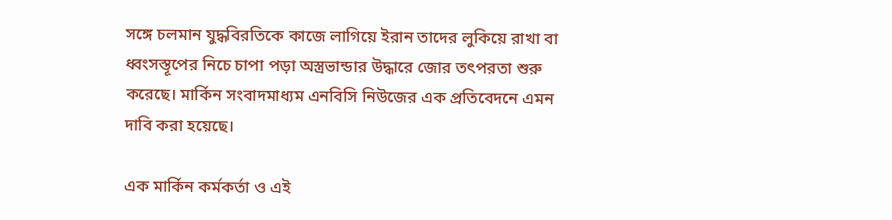সঙ্গে চলমান যুদ্ধবিরতিকে কাজে লাগিয়ে ইরান তাদের লুকিয়ে রাখা বা ধ্বংসস্তূপের নিচে চাপা পড়া অস্ত্রভান্ডার উদ্ধারে জোর তৎপরতা শুরু করেছে। মার্কিন সংবাদমাধ্যম এনবিসি নিউজের এক প্রতিবেদনে এমন দাবি করা হয়েছে।

এক মার্কিন কর্মকর্তা ও এই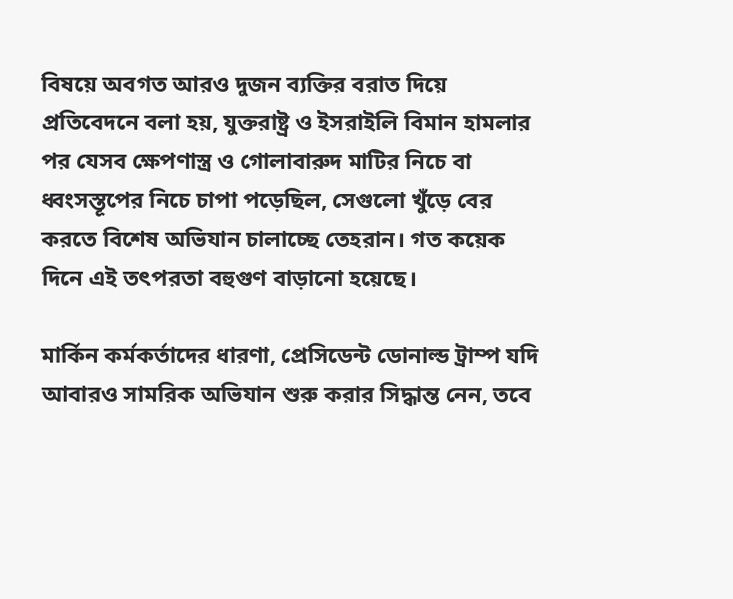বিষয়ে অবগত আরও দুজন ব্যক্তির বরাত দিয়ে প্রতিবেদনে বলা হয়, যুক্তরাষ্ট্র ও ইসরাইলি বিমান হামলার পর যেসব ক্ষেপণাস্ত্র ও গোলাবারুদ মাটির নিচে বা ধ্বংসস্তূপের নিচে চাপা পড়েছিল, সেগুলো খুঁড়ে বের করতে বিশেষ অভিযান চালাচ্ছে তেহরান। গত কয়েক দিনে এই তৎপরতা বহুগুণ বাড়ানো হয়েছে।

মার্কিন কর্মকর্তাদের ধারণা, প্রেসিডেন্ট ডোনাল্ড ট্রাম্প যদি আবারও সামরিক অভিযান শুরু করার সিদ্ধান্ত নেন, তবে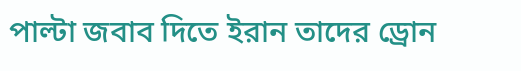পাল্টা জবাব দিতে ইরান তাদের ড্রোন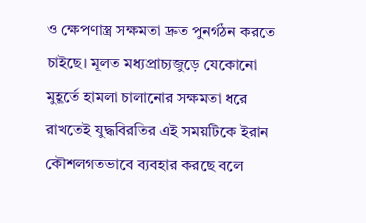ও ক্ষেপণাস্ত্র সক্ষমতা দ্রুত পুনর্গঠন করতে চাইছে। মূলত মধ্যপ্রাচ্যজুড়ে যেকোনো মুহূর্তে হামলা চালানোর সক্ষমতা ধরে রাখতেই যুদ্ধবিরতির এই সময়টিকে ইরান কৌশলগতভাবে ব্যবহার করছে বলে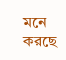মনে করছে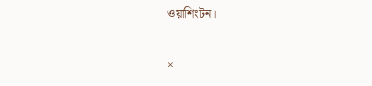ওয়াশিংটন।

×